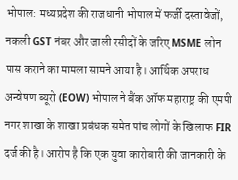भोपाल: मध्यप्रदेश की राजधानी भोपाल में फर्जी दस्तावेजों, नकली GST नंबर और जाली रसीदों के जरिए MSME लोन पास कराने का मामला सामने आया है। आर्थिक अपराध अन्वेषण ब्यूरो (EOW) भोपाल ने बैंक ऑफ महाराष्ट्र की एमपी नगर शाखा के शाखा प्रबंधक समेत पांच लोगों के खिलाफ FIR दर्ज की है। आरोप है कि एक युवा कारोबारी की जानकारी के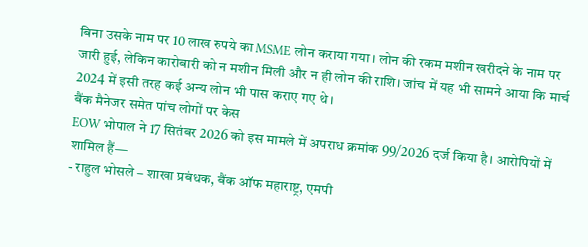बिना उसके नाम पर 10 लाख रुपये का MSME लोन कराया गया। लोन की रकम मशीन खरीदने के नाम पर जारी हुई, लेकिन कारोबारी को न मशीन मिली और न ही लोन की राशि। जांच में यह भी सामने आया कि मार्च 2024 में इसी तरह कई अन्य लोन भी पास कराए गए थे।
बैंक मैनेजर समेत पांच लोगों पर केस
EOW भोपाल ने 17 सितंबर 2026 को इस मामले में अपराध क्रमांक 99/2026 दर्ज किया है। आरोपियों में शामिल हैं—
- राहुल भोसले – शाखा प्रबंधक, बैंक ऑफ महाराष्ट्र, एमपी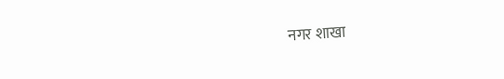नगर शाखा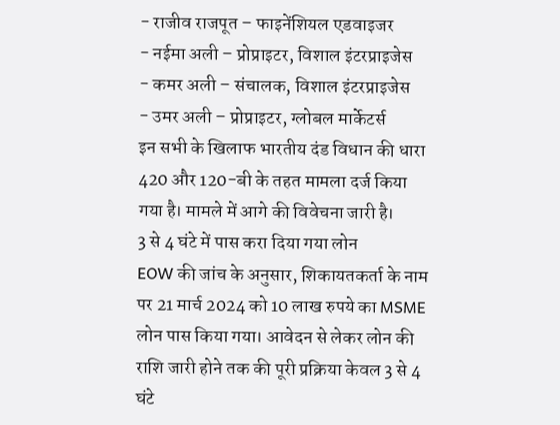- राजीव राजपूत – फाइनेंशियल एडवाइजर
- नईमा अली – प्रोप्राइटर, विशाल इंटरप्राइजेस
- कमर अली – संचालक, विशाल इंटरप्राइजेस
- उमर अली – प्रोप्राइटर, ग्लोबल मार्केटर्स
इन सभी के खिलाफ भारतीय दंड विधान की धारा 420 और 120-बी के तहत मामला दर्ज किया गया है। मामले में आगे की विवेचना जारी है।
3 से 4 घंटे में पास करा दिया गया लोन
EOW की जांच के अनुसार, शिकायतकर्ता के नाम पर 21 मार्च 2024 को 10 लाख रुपये का MSME लोन पास किया गया। आवेदन से लेकर लोन की राशि जारी होने तक की पूरी प्रक्रिया केवल 3 से 4 घंटे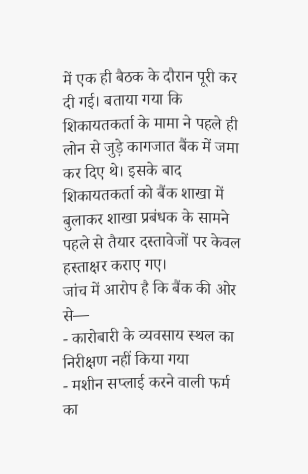में एक ही बैठक के दौरान पूरी कर दी गई। बताया गया कि शिकायतकर्ता के मामा ने पहले ही लोन से जुड़े कागजात बैंक में जमा कर दिए थे। इसके बाद शिकायतकर्ता को बैंक शाखा में बुलाकर शाखा प्रबंधक के सामने पहले से तैयार दस्तावेजों पर केवल हस्ताक्षर कराए गए।
जांच में आरोप है कि बैंक की ओर से—
- कारोबारी के व्यवसाय स्थल का निरीक्षण नहीं किया गया
- मशीन सप्लाई करने वाली फर्म का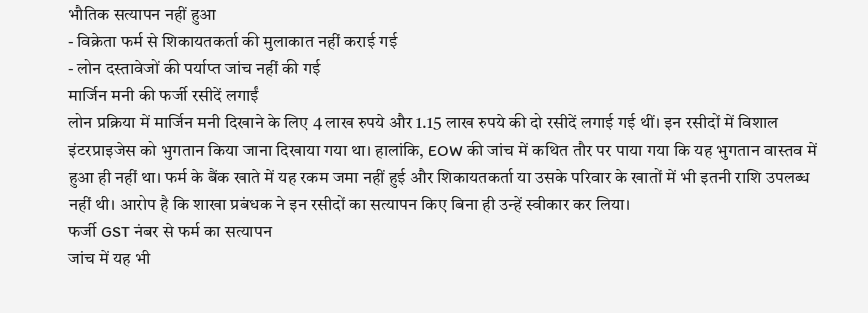भौतिक सत्यापन नहीं हुआ
- विक्रेता फर्म से शिकायतकर्ता की मुलाकात नहीं कराई गई
- लोन दस्तावेजों की पर्याप्त जांच नहीं की गई
मार्जिन मनी की फर्जी रसीदें लगाईं
लोन प्रक्रिया में मार्जिन मनी दिखाने के लिए 4 लाख रुपये और 1.15 लाख रुपये की दो रसीदें लगाई गई थीं। इन रसीदों में विशाल इंटरप्राइजेस को भुगतान किया जाना दिखाया गया था। हालांकि, EOW की जांच में कथित तौर पर पाया गया कि यह भुगतान वास्तव में हुआ ही नहीं था। फर्म के बैंक खाते में यह रकम जमा नहीं हुई और शिकायतकर्ता या उसके परिवार के खातों में भी इतनी राशि उपलब्ध नहीं थी। आरोप है कि शाखा प्रबंधक ने इन रसीदों का सत्यापन किए बिना ही उन्हें स्वीकार कर लिया।
फर्जी GST नंबर से फर्म का सत्यापन
जांच में यह भी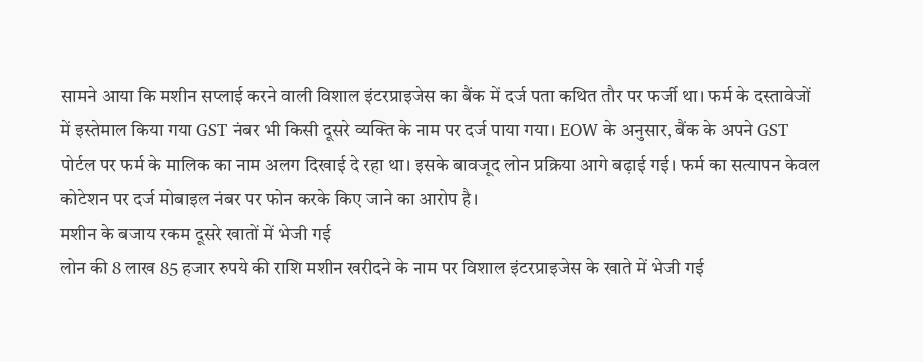सामने आया कि मशीन सप्लाई करने वाली विशाल इंटरप्राइजेस का बैंक में दर्ज पता कथित तौर पर फर्जी था। फर्म के दस्तावेजों में इस्तेमाल किया गया GST नंबर भी किसी दूसरे व्यक्ति के नाम पर दर्ज पाया गया। EOW के अनुसार, बैंक के अपने GST पोर्टल पर फर्म के मालिक का नाम अलग दिखाई दे रहा था। इसके बावजूद लोन प्रक्रिया आगे बढ़ाई गई। फर्म का सत्यापन केवल कोटेशन पर दर्ज मोबाइल नंबर पर फोन करके किए जाने का आरोप है।
मशीन के बजाय रकम दूसरे खातों में भेजी गई
लोन की 8 लाख 85 हजार रुपये की राशि मशीन खरीदने के नाम पर विशाल इंटरप्राइजेस के खाते में भेजी गई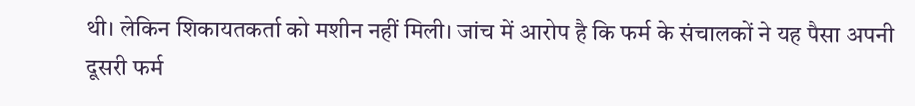थी। लेकिन शिकायतकर्ता को मशीन नहीं मिली। जांच में आरोप है कि फर्म के संचालकों ने यह पैसा अपनी दूसरी फर्म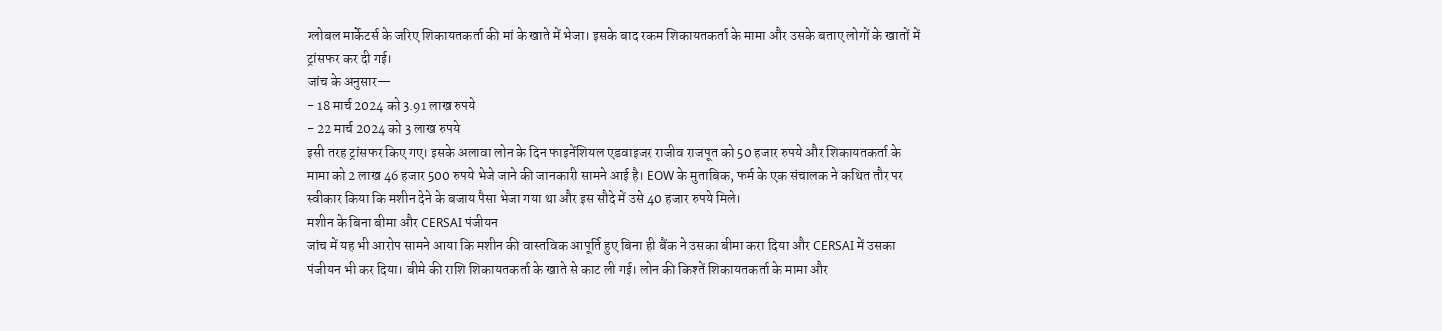ग्लोबल मार्केटर्स के जरिए शिकायतकर्ता की मां के खाते में भेजा। इसके बाद रकम शिकायतकर्ता के मामा और उसके बताए लोगों के खातों में ट्रांसफर कर दी गई।
जांच के अनुसार—
- 18 मार्च 2024 को 3.91 लाख रुपये
- 22 मार्च 2024 को 3 लाख रुपये
इसी तरह ट्रांसफर किए गए। इसके अलावा लोन के दिन फाइनेंशियल एडवाइजर राजीव राजपूत को 50 हजार रुपये और शिकायतकर्ता के मामा को 2 लाख 46 हजार 500 रुपये भेजे जाने की जानकारी सामने आई है। EOW के मुताबिक, फर्म के एक संचालक ने कथित तौर पर स्वीकार किया कि मशीन देने के बजाय पैसा भेजा गया था और इस सौदे में उसे 40 हजार रुपये मिले।
मशीन के बिना बीमा और CERSAI पंजीयन
जांच में यह भी आरोप सामने आया कि मशीन की वास्तविक आपूर्ति हुए बिना ही बैंक ने उसका बीमा करा दिया और CERSAI में उसका पंजीयन भी कर दिया। बीमे की राशि शिकायतकर्ता के खाते से काट ली गई। लोन की किश्तें शिकायतकर्ता के मामा और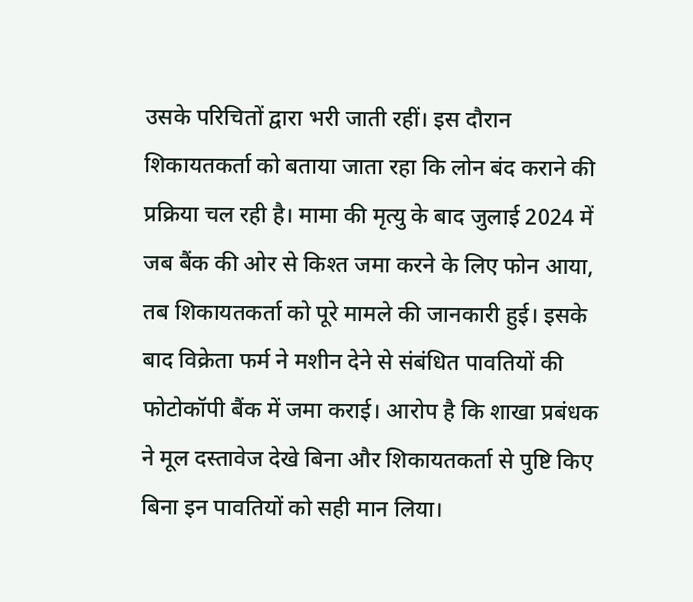उसके परिचितों द्वारा भरी जाती रहीं। इस दौरान शिकायतकर्ता को बताया जाता रहा कि लोन बंद कराने की प्रक्रिया चल रही है। मामा की मृत्यु के बाद जुलाई 2024 में जब बैंक की ओर से किश्त जमा करने के लिए फोन आया, तब शिकायतकर्ता को पूरे मामले की जानकारी हुई। इसके बाद विक्रेता फर्म ने मशीन देने से संबंधित पावतियों की फोटोकॉपी बैंक में जमा कराई। आरोप है कि शाखा प्रबंधक ने मूल दस्तावेज देखे बिना और शिकायतकर्ता से पुष्टि किए बिना इन पावतियों को सही मान लिया।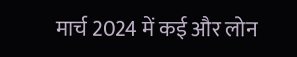मार्च 2024 में कई और लोन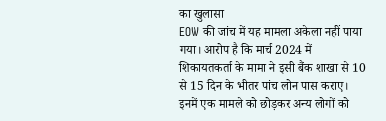का खुलासा
EOW की जांच में यह मामला अकेला नहीं पाया गया। आरोप है कि मार्च 2024 में शिकायतकर्ता के मामा ने इसी बैंक शाखा से 10 से 15 दिन के भीतर पांच लोन पास कराए। इनमें एक मामले को छोड़कर अन्य लोगों को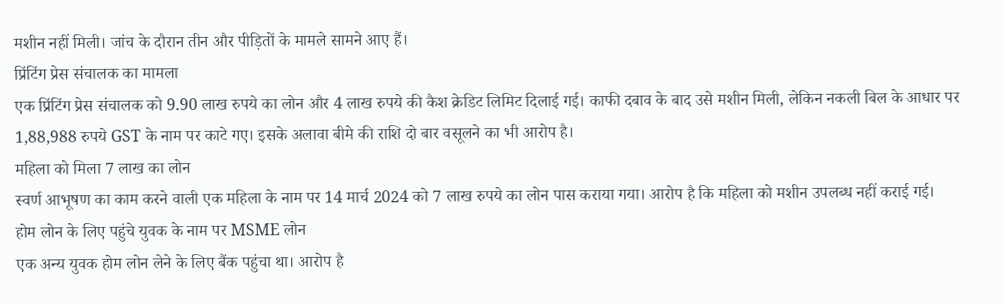मशीन नहीं मिली। जांच के दौरान तीन और पीड़ितों के मामले सामने आए हैं।
प्रिंटिंग प्रेस संचालक का मामला
एक प्रिंटिंग प्रेस संचालक को 9.90 लाख रुपये का लोन और 4 लाख रुपये की कैश क्रेडिट लिमिट दिलाई गई। काफी दबाव के बाद उसे मशीन मिली, लेकिन नकली बिल के आधार पर 1,88,988 रुपये GST के नाम पर काटे गए। इसके अलावा बीमे की राशि दो बार वसूलने का भी आरोप है।
महिला को मिला 7 लाख का लोन
स्वर्ण आभूषण का काम करने वाली एक महिला के नाम पर 14 मार्च 2024 को 7 लाख रुपये का लोन पास कराया गया। आरोप है कि महिला को मशीन उपलब्ध नहीं कराई गई।
होम लोन के लिए पहुंचे युवक के नाम पर MSME लोन
एक अन्य युवक होम लोन लेने के लिए बैंक पहुंचा था। आरोप है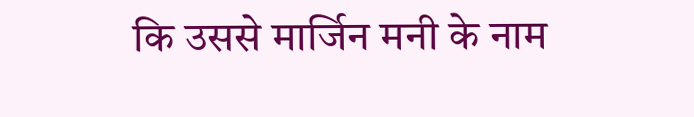कि उससे मार्जिन मनी के नाम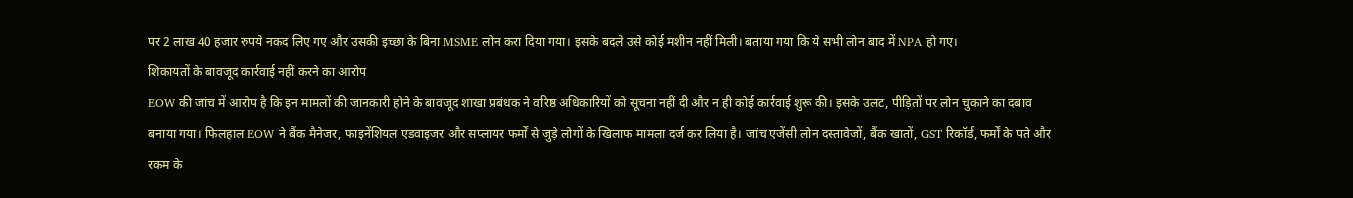पर 2 लाख 40 हजार रुपये नकद लिए गए और उसकी इच्छा के बिना MSME लोन करा दिया गया। इसके बदले उसे कोई मशीन नहीं मिली। बताया गया कि ये सभी लोन बाद में NPA हो गए।
शिकायतों के बावजूद कार्रवाई नहीं करने का आरोप
EOW की जांच में आरोप है कि इन मामलों की जानकारी होने के बावजूद शाखा प्रबंधक ने वरिष्ठ अधिकारियों को सूचना नहीं दी और न ही कोई कार्रवाई शुरू की। इसके उलट, पीड़ितों पर लोन चुकाने का दबाव बनाया गया। फिलहाल EOW ने बैंक मैनेजर, फाइनेंशियल एडवाइजर और सप्लायर फर्मों से जुड़े लोगों के खिलाफ मामला दर्ज कर लिया है। जांच एजेंसी लोन दस्तावेजों, बैंक खातों, GST रिकॉर्ड, फर्मों के पते और रकम के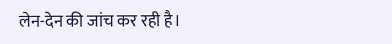लेन-देन की जांच कर रही है।